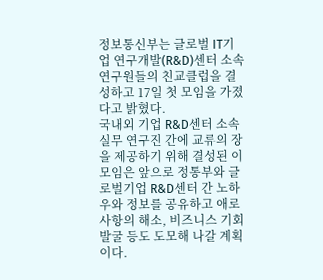정보통신부는 글로벌 IT기업 연구개발(R&D)센터 소속 연구원들의 친교클럽을 결성하고 17일 첫 모임을 가졌다고 밝혔다.
국내외 기업 R&D센터 소속 실무 연구진 간에 교류의 장을 제공하기 위해 결성된 이 모임은 앞으로 정통부와 글로벌기업 R&D센터 간 노하우와 정보를 공유하고 애로사항의 해소, 비즈니스 기회발굴 등도 도모해 나갈 계획이다.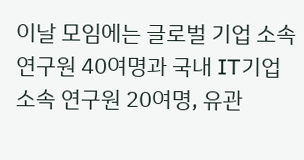이날 모임에는 글로벌 기업 소속 연구원 40여명과 국내 IT기업 소속 연구원 20여명, 유관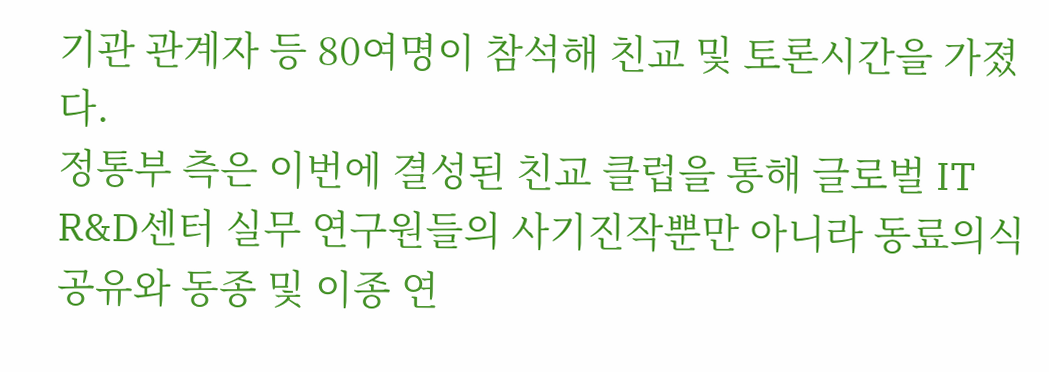기관 관계자 등 80여명이 참석해 친교 및 토론시간을 가졌다.
정통부 측은 이번에 결성된 친교 클럽을 통해 글로벌 IT R&D센터 실무 연구원들의 사기진작뿐만 아니라 동료의식 공유와 동종 및 이종 연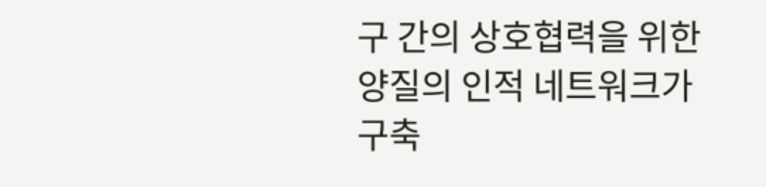구 간의 상호협력을 위한 양질의 인적 네트워크가 구축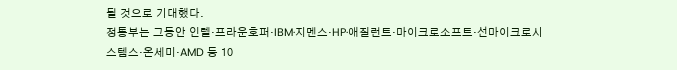될 것으로 기대했다.
정통부는 그동안 인텔·프라운호퍼·IBM·지멘스·HP·애질런트·마이크로소프트·선마이크로시스템스·온세미·AMD 등 10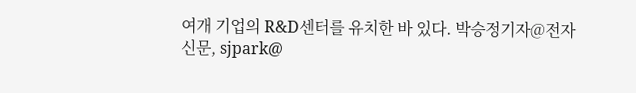여개 기업의 R&D센터를 유치한 바 있다. 박승정기자@전자신문, sjpark@